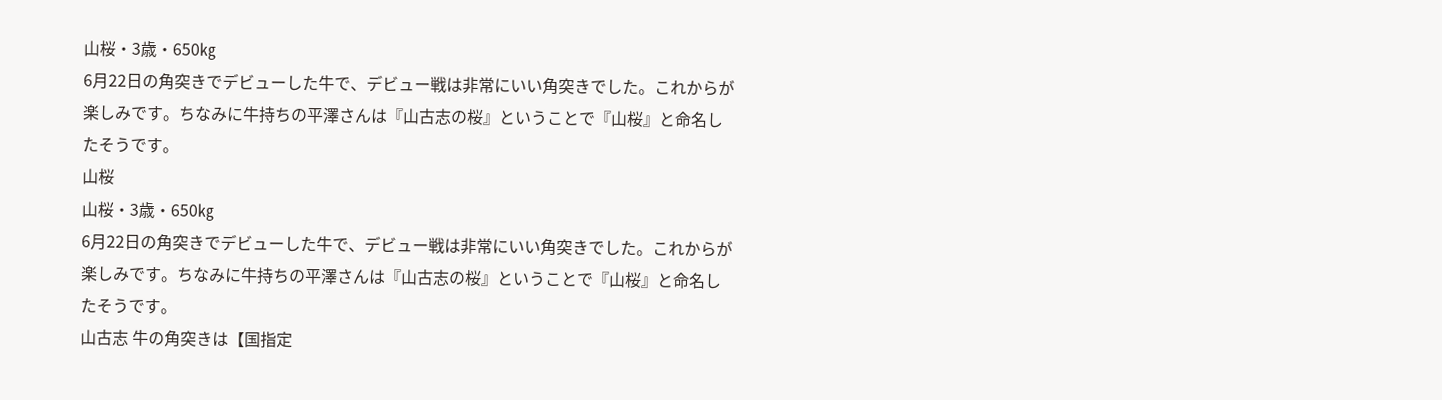山桜・3歳・650㎏
6月22日の角突きでデビューした牛で、デビュー戦は非常にいい角突きでした。これからが楽しみです。ちなみに牛持ちの平澤さんは『山古志の桜』ということで『山桜』と命名したそうです。
山桜
山桜・3歳・650㎏
6月22日の角突きでデビューした牛で、デビュー戦は非常にいい角突きでした。これからが楽しみです。ちなみに牛持ちの平澤さんは『山古志の桜』ということで『山桜』と命名したそうです。
山古志 牛の角突きは【国指定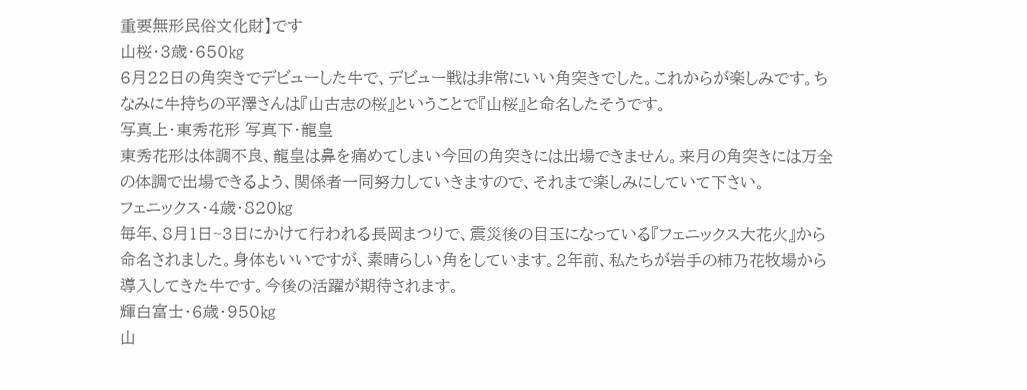重要無形民俗文化財】です
山桜・3歳・650㎏
6月22日の角突きでデビューした牛で、デビュー戦は非常にいい角突きでした。これからが楽しみです。ちなみに牛持ちの平澤さんは『山古志の桜』ということで『山桜』と命名したそうです。
写真上・東秀花形 写真下・龍皇
東秀花形は体調不良、龍皇は鼻を痛めてしまい今回の角突きには出場できません。来月の角突きには万全の体調で出場できるよう、関係者一同努力していきますので、それまで楽しみにしていて下さい。
フェニックス・4歳・820㎏
毎年、8月1日~3日にかけて行われる長岡まつりで、震災後の目玉になっている『フェニックス大花火』から命名されました。身体もいいですが、素晴らしい角をしています。2年前、私たちが岩手の柿乃花牧場から導入してきた牛です。今後の活躍が期待されます。
輝白富士・6歳・950㎏
山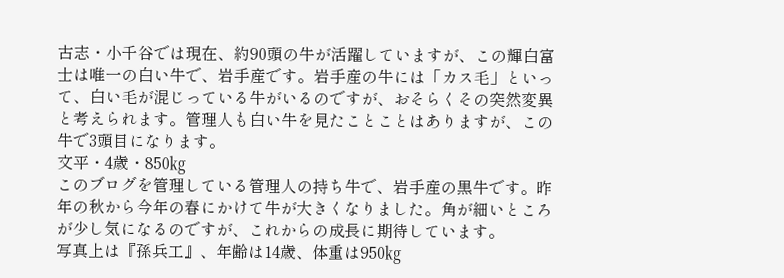古志・小千谷では現在、約90頭の牛が活躍していますが、この輝白富士は唯一の白い牛で、岩手産です。岩手産の牛には「カス毛」といって、白い毛が混じっている牛がいるのですが、おそらくその突然変異と考えられます。管理人も白い牛を見たことことはありますが、この牛で3頭目になります。
文平・4歳・850㎏
このブログを管理している管理人の持ち牛で、岩手産の黒牛です。昨年の秋から今年の春にかけて牛が大きくなりました。角が細いところが少し気になるのですが、これからの成長に期待しています。
写真上は『孫兵工』、年齢は14歳、体重は950㎏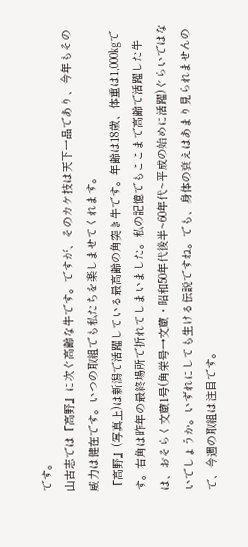です。
山古志では『高野』に次ぐ高齢な牛です。ですが、そのカケ技は天下一品であり、今年もその威力は健在です。いつの取組でも私たちを楽しませてくれます。
『高野』(写真上)は新潟で活躍している最高齢の角突き牛です。年齢は18歳、体重は1,000㎏です。右角は昨年の最終場所で折れてしまいました。私の記憶でもここまで高齢で活躍した牛は、おそらく文蔵1号(角栄号→文蔵・昭和50年代後半~60年代~平成の始めに活躍)ぐらいではないでしょうか。いずれにしても生ける伝説ですね。でも、身体の衰えはあまり見られませんので、今週の取組は注目です。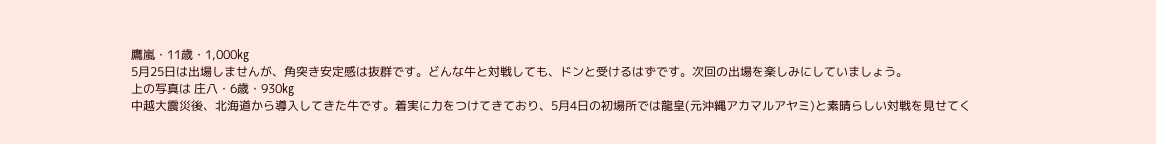鷹嵐・11歳・1,000㎏
5月25日は出場しませんが、角突き安定感は抜群です。どんな牛と対戦しても、ドンと受けるはずです。次回の出場を楽しみにしていましょう。
上の写真は 庄八・6歳・930㎏
中越大震災後、北海道から導入してきた牛です。着実に力をつけてきており、5月4日の初場所では龍皇(元沖縄アカマルアヤミ)と素晴らしい対戦を見せてく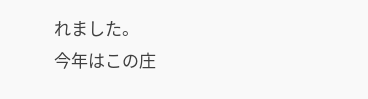れました。
今年はこの庄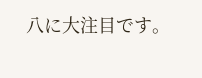八に大注目です。